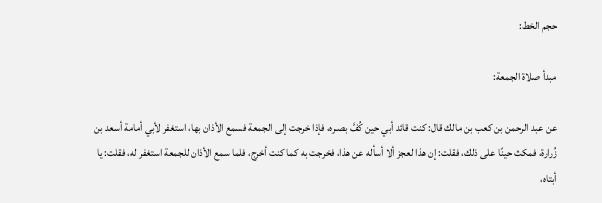حجم الخط:

مبدأ صلاة الجمعة:

عن عبد الرحمن بن كعب بن مالك قال: كنت قائد أبي حين كُفَّ بصـره، فإذا خرجت إلى الجمعة فسمع الأذان بها، استغفر لأبي أمامة أسعد بن زُرارة، فمكث حينًا على ذلك، فقلت: إن هذا لعجز ألا أسأله عن هذا، فخرجت به كما كنت أخرج، فلما سمع الأذان للجمعة استغفر له، فقلت: يا أبتاه،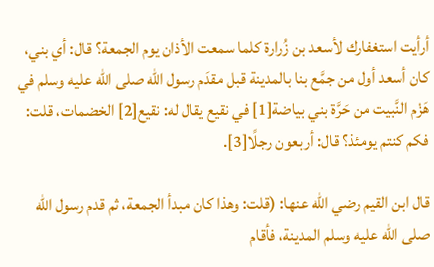أرأيت استغفارك لأسعد بن زُرارة كلما سمعت الأذان يوم الجمعة؟ قال: أي بني، كان أسعد أول من جمَّع بنا بالمدينة قبل مقدَم رسول الله صلى الله عليه وسلم في هَزْم النَّبيت من حَرَّة بني بياضة[1] في نقيع يقال له: نقيع[2] الخضمات، قلت: فكم كنتم يومئذ؟ قال: أربعون رجلًا[3].

قال ابن القيم رضي الله عنها: (قلت: وهذا كان مبدأ الجمعة، ثم قدم رسول الله صلى الله عليه وسلم المدينة، فأقام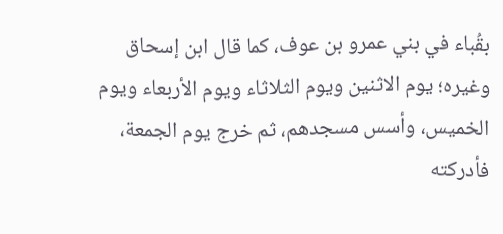بقُباء في بني عمرو بن عوف، كما قال ابن إسحاق وغيره؛ يوم الاثنين ويوم الثلاثاء ويوم الأربعاء ويوم الخميس، وأسس مسجدهم، ثم خرج يوم الجمعة، فأدركته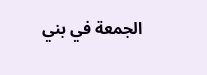الجمعة في بني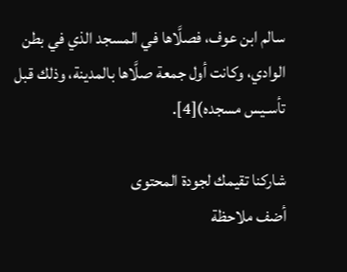سالم ابن عوف، فصلَّاها في المسجد الذي في بطن الوادي، وكانت أول جمعة صلَّاها بالمدينة، وذلك قبل تأسـيس مسجده)[4].

شاركنا تقيمك لجودة المحتوى
أضف ملاحظة